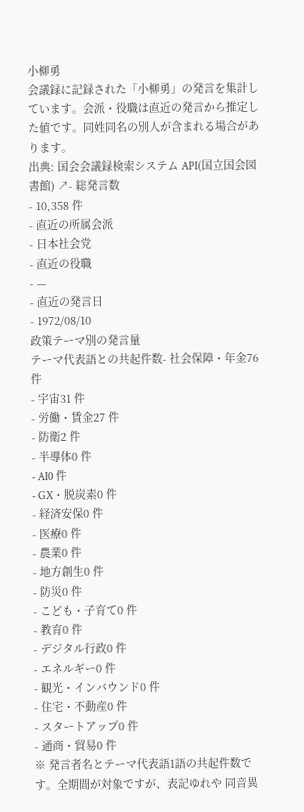小柳勇
会議録に記録された「小柳勇」の発言を集計しています。会派・役職は直近の発言から推定した値です。同姓同名の別人が含まれる場合があります。
出典: 国会会議録検索システム API(国立国会図書館) ↗- 総発言数
- 10,358 件
- 直近の所属会派
- 日本社会党
- 直近の役職
- —
- 直近の発言日
- 1972/08/10
政策テーマ別の発言量
テーマ代表語との共起件数- 社会保障・年金76 件
- 宇宙31 件
- 労働・賃金27 件
- 防衛2 件
- 半導体0 件
- AI0 件
- GX・脱炭素0 件
- 経済安保0 件
- 医療0 件
- 農業0 件
- 地方創生0 件
- 防災0 件
- こども・子育て0 件
- 教育0 件
- デジタル行政0 件
- エネルギー0 件
- 観光・インバウンド0 件
- 住宅・不動産0 件
- スタートアップ0 件
- 通商・貿易0 件
※ 発言者名とテーマ代表語1語の共起件数です。全期間が対象ですが、表記ゆれや 同音異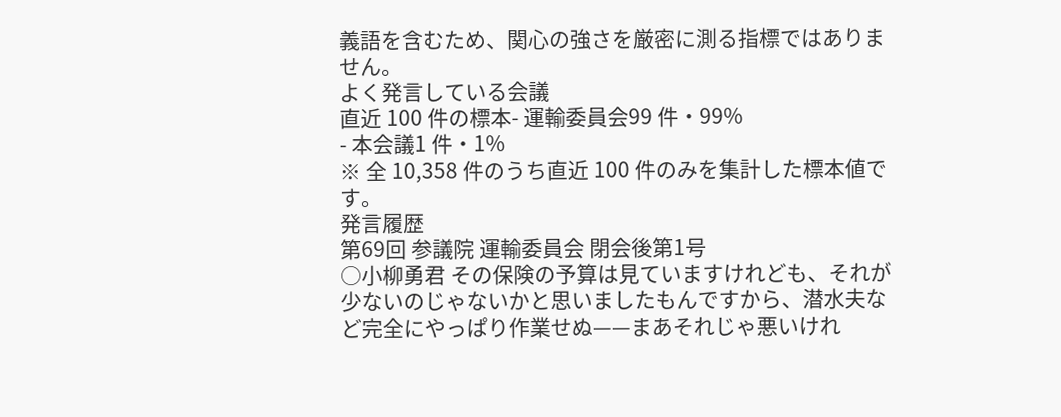義語を含むため、関心の強さを厳密に測る指標ではありません。
よく発言している会議
直近 100 件の標本- 運輸委員会99 件・99%
- 本会議1 件・1%
※ 全 10,358 件のうち直近 100 件のみを集計した標本値です。
発言履歴
第69回 参議院 運輸委員会 閉会後第1号
○小柳勇君 その保険の予算は見ていますけれども、それが少ないのじゃないかと思いましたもんですから、潜水夫など完全にやっぱり作業せぬ——まあそれじゃ悪いけれ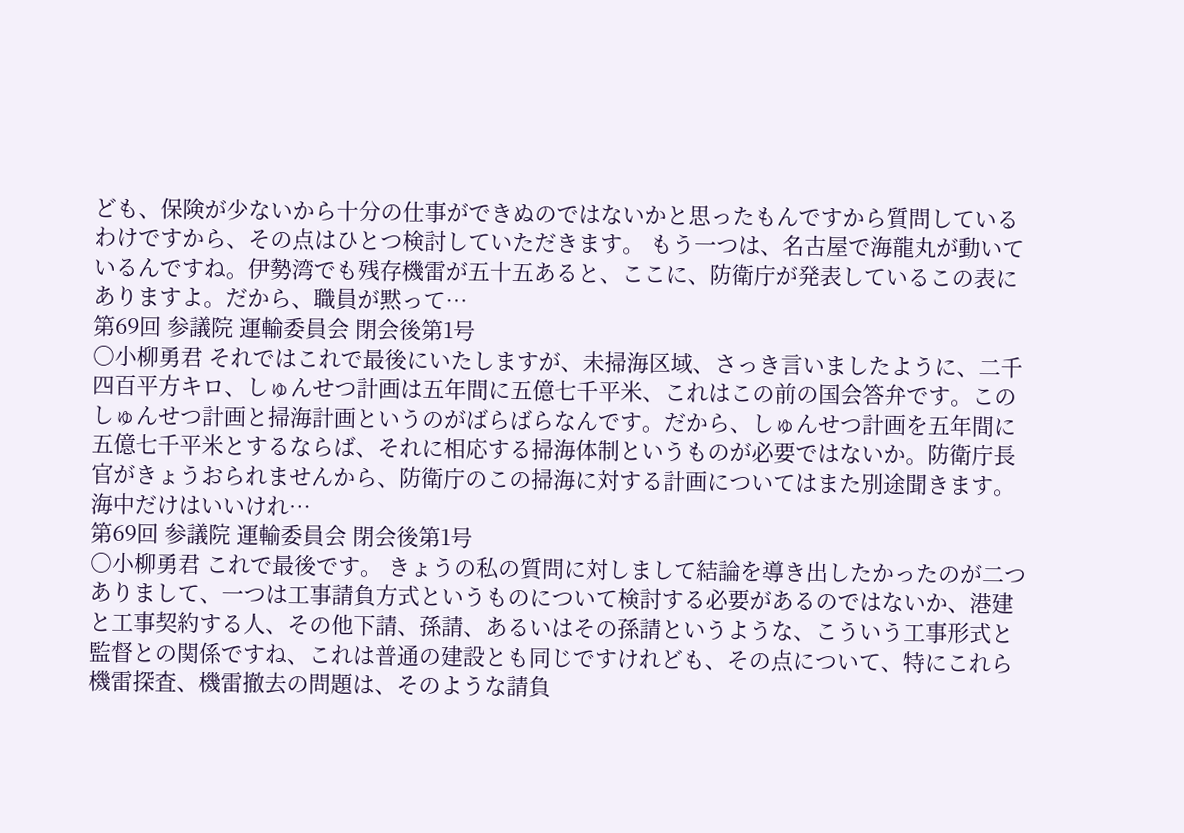ども、保険が少ないから十分の仕事ができぬのではないかと思ったもんですから質問しているわけですから、その点はひとつ検討していただきます。 もう一つは、名古屋で海龍丸が動いているんですね。伊勢湾でも残存機雷が五十五あると、ここに、防衛庁が発表しているこの表にありますよ。だから、職員が黙って…
第69回 参議院 運輸委員会 閉会後第1号
○小柳勇君 それではこれで最後にいたしますが、未掃海区域、さっき言いましたように、二千四百平方キロ、しゅんせつ計画は五年間に五億七千平米、これはこの前の国会答弁です。このしゅんせつ計画と掃海計画というのがばらばらなんです。だから、しゅんせつ計画を五年間に五億七千平米とするならば、それに相応する掃海体制というものが必要ではないか。防衛庁長官がきょうおられませんから、防衛庁のこの掃海に対する計画についてはまた別途聞きます。海中だけはいいけれ…
第69回 参議院 運輸委員会 閉会後第1号
○小柳勇君 これで最後です。 きょうの私の質問に対しまして結論を導き出したかったのが二つありまして、一つは工事請負方式というものについて検討する必要があるのではないか、港建と工事契約する人、その他下請、孫請、あるいはその孫請というような、こういう工事形式と監督との関係ですね、これは普通の建設とも同じですけれども、その点について、特にこれら機雷探査、機雷撤去の問題は、そのような請負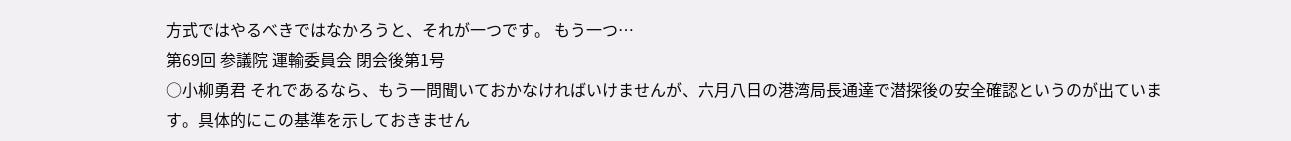方式ではやるべきではなかろうと、それが一つです。 もう一つ…
第69回 参議院 運輸委員会 閉会後第1号
○小柳勇君 それであるなら、もう一問聞いておかなければいけませんが、六月八日の港湾局長通達で潜探後の安全確認というのが出ています。具体的にこの基準を示しておきません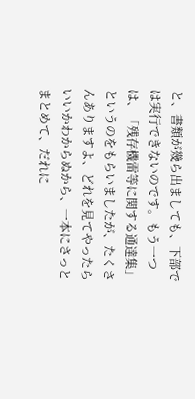と、書類が幾ら出ましても、下部では実行できないのです。もう一つは、「残存機雷等に関する通達集」というのをもらいましたが、たくさんありますよ、どれを見てやったらいいかわからぬから、一本にさっとまとめて、だれに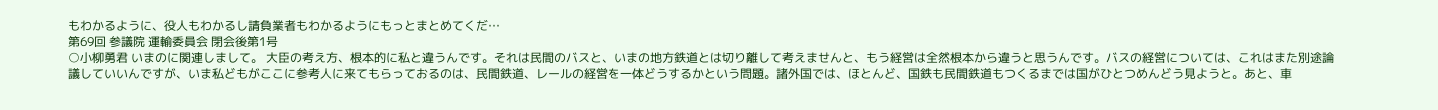もわかるように、役人もわかるし請負業者もわかるようにもっとまとめてくだ…
第69回 参議院 運輸委員会 閉会後第1号
○小柳勇君 いまのに関連しまして。 大臣の考え方、根本的に私と違うんです。それは民間のバスと、いまの地方鉄道とは切り離して考えませんと、もう経営は全然根本から違うと思うんです。バスの経営については、これはまた別途論議していいんですが、いま私どもがここに参考人に来てもらっておるのは、民間鉄道、レールの経営を一体どうするかという問題。諸外国では、ほとんど、国鉄も民間鉄道もつくるまでは国がひとつめんどう見ようと。あと、車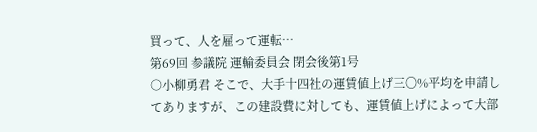買って、人を雇って運転…
第69回 参議院 運輸委員会 閉会後第1号
○小柳勇君 そこで、大手十四社の運賃値上げ三〇%平均を申請してありますが、この建設費に対しても、運賃値上げによって大部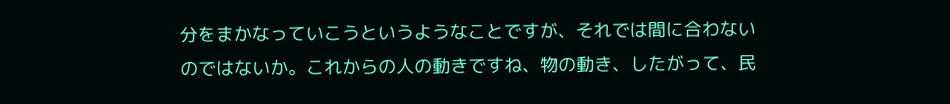分をまかなっていこうというようなことですが、それでは間に合わないのではないか。これからの人の動きですね、物の動き、したがって、民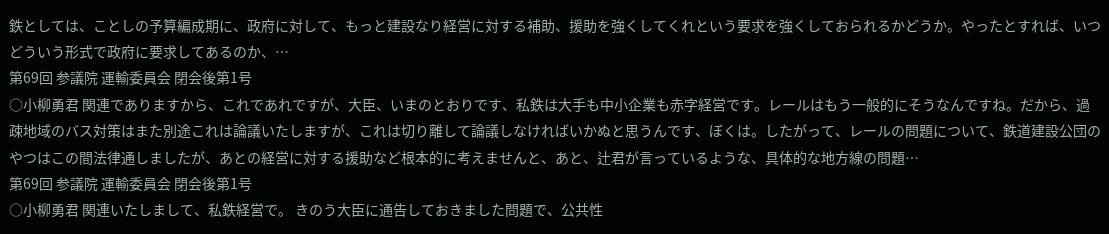鉄としては、ことしの予算編成期に、政府に対して、もっと建設なり経営に対する補助、援助を強くしてくれという要求を強くしておられるかどうか。やったとすれば、いつどういう形式で政府に要求してあるのか、…
第69回 参議院 運輸委員会 閉会後第1号
○小柳勇君 関連でありますから、これであれですが、大臣、いまのとおりです、私鉄は大手も中小企業も赤字経営です。レールはもう一般的にそうなんですね。だから、過疎地域のバス対策はまた別途これは論議いたしますが、これは切り離して論議しなければいかぬと思うんです、ぼくは。したがって、レールの問題について、鉄道建設公団のやつはこの間法律通しましたが、あとの経営に対する援助など根本的に考えませんと、あと、辻君が言っているような、具体的な地方線の問題…
第69回 参議院 運輸委員会 閉会後第1号
○小柳勇君 関連いたしまして、私鉄経営で。 きのう大臣に通告しておきました問題で、公共性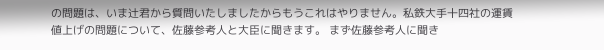の問題は、いま辻君から質問いたしましたからもうこれはやりません。私鉄大手十四社の運賃値上げの問題について、佐藤参考人と大臣に聞きます。 まず佐藤参考人に聞き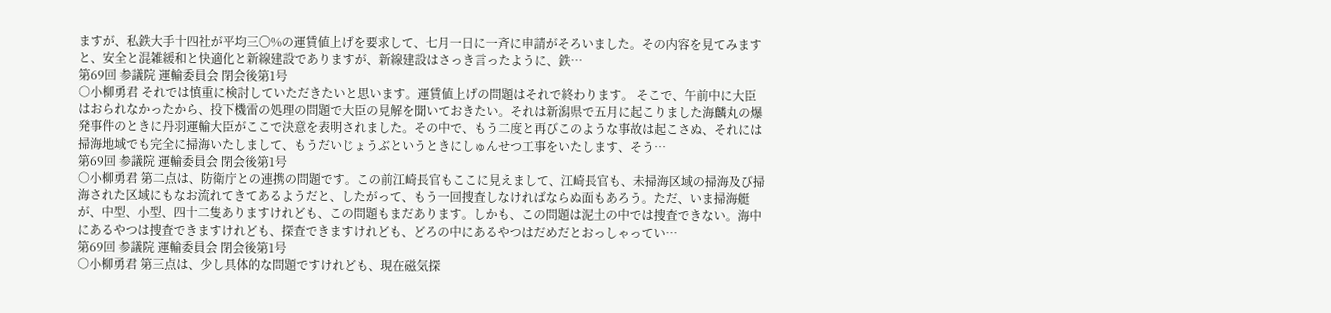ますが、私鉄大手十四社が平均三〇%の運賃値上げを要求して、七月一日に一斉に申請がそろいました。その内容を見てみますと、安全と混雑緩和と快適化と新線建設でありますが、新線建設はさっき言ったように、鉄…
第69回 参議院 運輸委員会 閉会後第1号
○小柳勇君 それでは慎重に検討していただきたいと思います。運賃値上げの問題はそれで終わります。 そこで、午前中に大臣はおられなかったから、投下機雷の処理の問題で大臣の見解を聞いておきたい。それは新潟県で五月に起こりました海麟丸の爆発事件のときに丹羽運輸大臣がここで決意を表明されました。その中で、もう二度と再びこのような事故は起こさぬ、それには掃海地域でも完全に掃海いたしまして、もうだいじょうぶというときにしゅんせつ工事をいたします、そう…
第69回 参議院 運輸委員会 閉会後第1号
○小柳勇君 第二点は、防衛庁との連携の問題です。この前江崎長官もここに見えまして、江崎長官も、未掃海区域の掃海及び掃海された区域にもなお流れてきてあるようだと、したがって、もう一回捜査しなければならぬ面もあろう。ただ、いま掃海艇が、中型、小型、四十二隻ありますけれども、この問題もまだあります。しかも、この問題は泥土の中では捜査できない。海中にあるやつは捜査できますけれども、探査できますけれども、どろの中にあるやつはだめだとおっしゃってい…
第69回 参議院 運輸委員会 閉会後第1号
○小柳勇君 第三点は、少し具体的な問題ですけれども、現在磁気探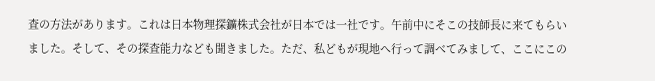査の方法があります。これは日本物理探鑛株式会社が日本では一社です。午前中にそこの技師長に来てもらいました。そして、その探査能力なども聞きました。ただ、私どもが現地へ行って調べてみまして、ここにこの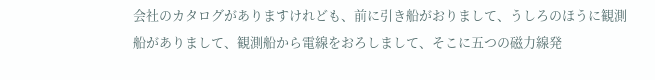会社のカタログがありますけれども、前に引き船がおりまして、うしろのほうに観測船がありまして、観測船から電線をおろしまして、そこに五つの磁力線発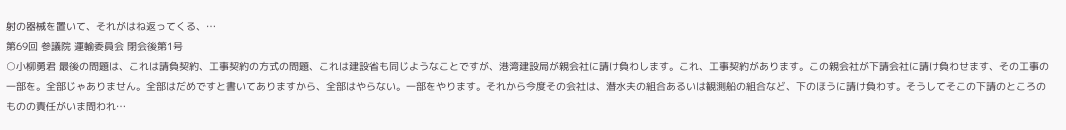射の器械を置いて、それがはね返ってくる、…
第69回 参議院 運輸委員会 閉会後第1号
○小柳勇君 最後の問題は、これは請負契約、工事契約の方式の問題、これは建設省も同じようなことですが、港湾建設局が親会社に請け負わします。これ、工事契約があります。この親会社が下請会社に請け負わせます、その工事の一部を。全部じゃありません。全部はだめですと書いてありますから、全部はやらない。一部をやります。それから今度その会社は、潜水夫の組合あるいは観測船の組合など、下のほうに請け負わす。そうしてそこの下請のところのものの責任がいま問われ…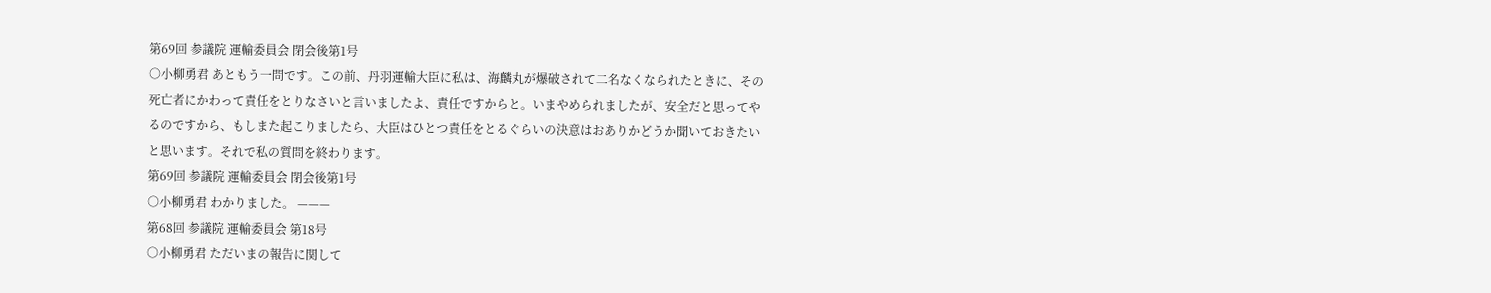第69回 参議院 運輸委員会 閉会後第1号
○小柳勇君 あともう一問です。この前、丹羽運輸大臣に私は、海麟丸が爆破されて二名なくなられたときに、その死亡者にかわって責任をとりなさいと言いましたよ、責任ですからと。いまやめられましたが、安全だと思ってやるのですから、もしまた起こりましたら、大臣はひとつ責任をとるぐらいの決意はおありかどうか聞いておきたいと思います。それで私の質問を終わります。
第69回 参議院 運輸委員会 閉会後第1号
○小柳勇君 わかりました。 ———
第68回 参議院 運輸委員会 第18号
○小柳勇君 ただいまの報告に関して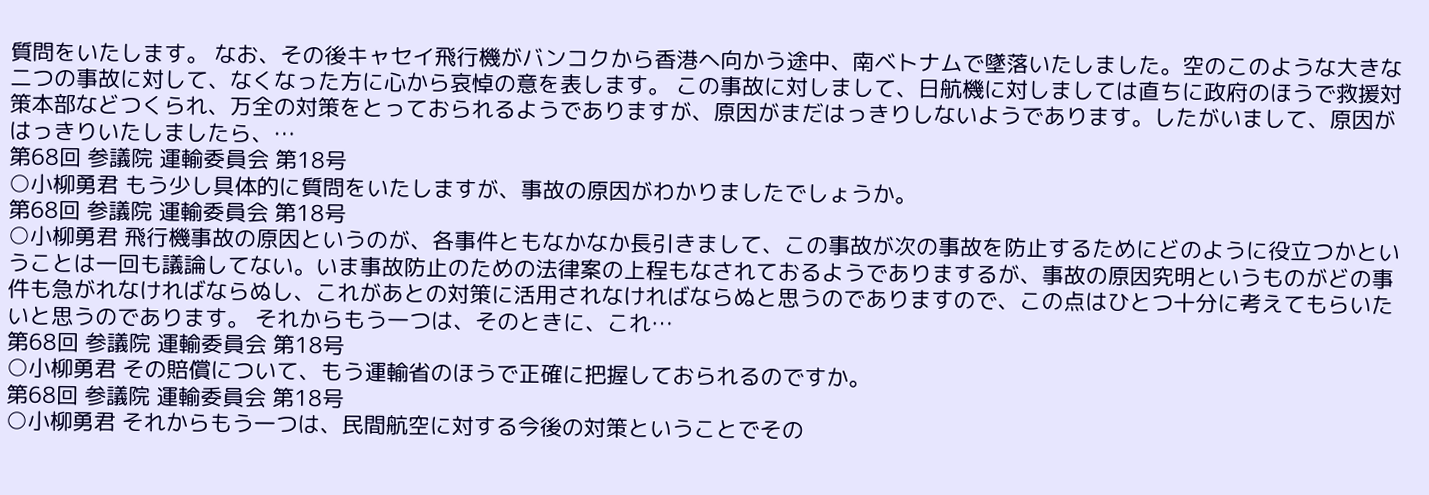質問をいたします。 なお、その後キャセイ飛行機がバンコクから香港へ向かう途中、南ベトナムで墜落いたしました。空のこのような大きな二つの事故に対して、なくなった方に心から哀悼の意を表します。 この事故に対しまして、日航機に対しましては直ちに政府のほうで救援対策本部などつくられ、万全の対策をとっておられるようでありますが、原因がまだはっきりしないようであります。したがいまして、原因がはっきりいたしましたら、…
第68回 参議院 運輸委員会 第18号
○小柳勇君 もう少し具体的に質問をいたしますが、事故の原因がわかりましたでしょうか。
第68回 参議院 運輸委員会 第18号
○小柳勇君 飛行機事故の原因というのが、各事件ともなかなか長引きまして、この事故が次の事故を防止するためにどのように役立つかということは一回も議論してない。いま事故防止のための法律案の上程もなされておるようでありまするが、事故の原因究明というものがどの事件も急がれなければならぬし、これがあとの対策に活用されなければならぬと思うのでありますので、この点はひとつ十分に考えてもらいたいと思うのであります。 それからもう一つは、そのときに、これ…
第68回 参議院 運輸委員会 第18号
○小柳勇君 その賠償について、もう運輸省のほうで正確に把握しておられるのですか。
第68回 参議院 運輸委員会 第18号
○小柳勇君 それからもう一つは、民間航空に対する今後の対策ということでその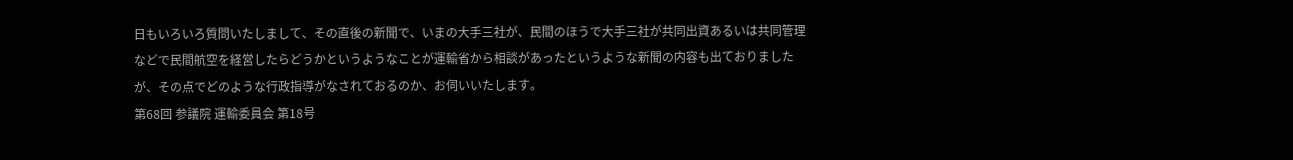日もいろいろ質問いたしまして、その直後の新聞で、いまの大手三社が、民間のほうで大手三社が共同出資あるいは共同管理などで民間航空を経営したらどうかというようなことが運輸省から相談があったというような新聞の内容も出ておりましたが、その点でどのような行政指導がなされておるのか、お伺いいたします。
第68回 参議院 運輸委員会 第18号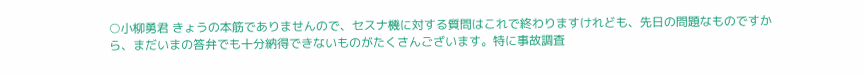○小柳勇君 きょうの本筋でありませんので、セスナ機に対する質問はこれで終わりますけれども、先日の問題なものですから、まだいまの答弁でも十分納得できないものがたくさんございます。特に事故調査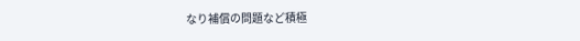なり補償の問題など積極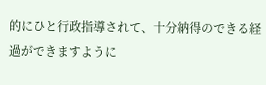的にひと行政指導されて、十分納得のできる経過ができますように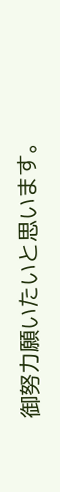御努力願いたいと思います。